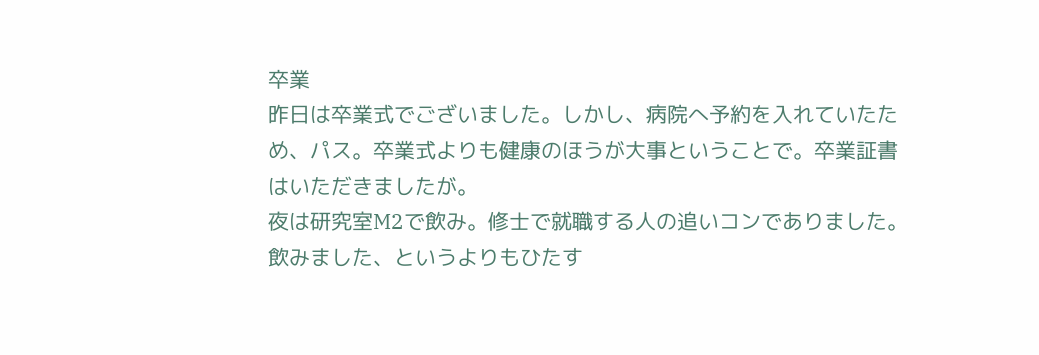卒業
昨日は卒業式でございました。しかし、病院へ予約を入れていたため、パス。卒業式よりも健康のほうが大事ということで。卒業証書はいただきましたが。
夜は研究室M2で飲み。修士で就職する人の追いコンでありました。飲みました、というよりもひたす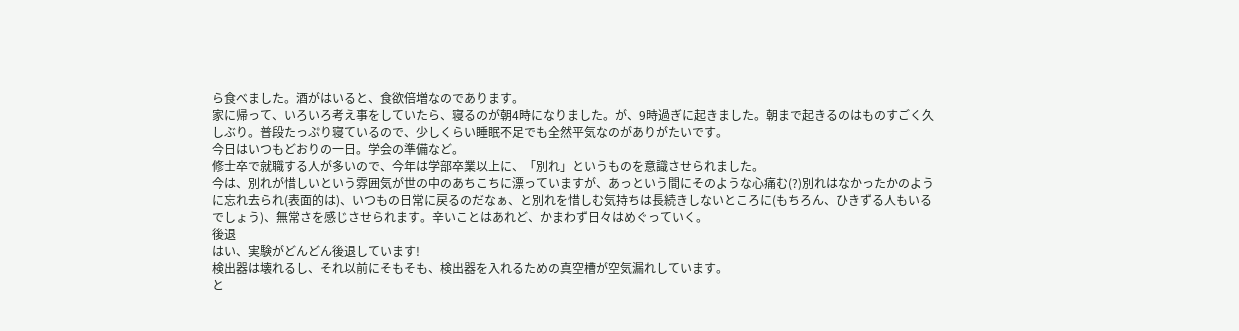ら食べました。酒がはいると、食欲倍増なのであります。
家に帰って、いろいろ考え事をしていたら、寝るのが朝4時になりました。が、9時過ぎに起きました。朝まで起きるのはものすごく久しぶり。普段たっぷり寝ているので、少しくらい睡眠不足でも全然平気なのがありがたいです。
今日はいつもどおりの一日。学会の準備など。
修士卒で就職する人が多いので、今年は学部卒業以上に、「別れ」というものを意識させられました。
今は、別れが惜しいという雰囲気が世の中のあちこちに漂っていますが、あっという間にそのような心痛む(?)別れはなかったかのように忘れ去られ(表面的は)、いつもの日常に戻るのだなぁ、と別れを惜しむ気持ちは長続きしないところに(もちろん、ひきずる人もいるでしょう)、無常さを感じさせられます。辛いことはあれど、かまわず日々はめぐっていく。
後退
はい、実験がどんどん後退しています!
検出器は壊れるし、それ以前にそもそも、検出器を入れるための真空槽が空気漏れしています。
と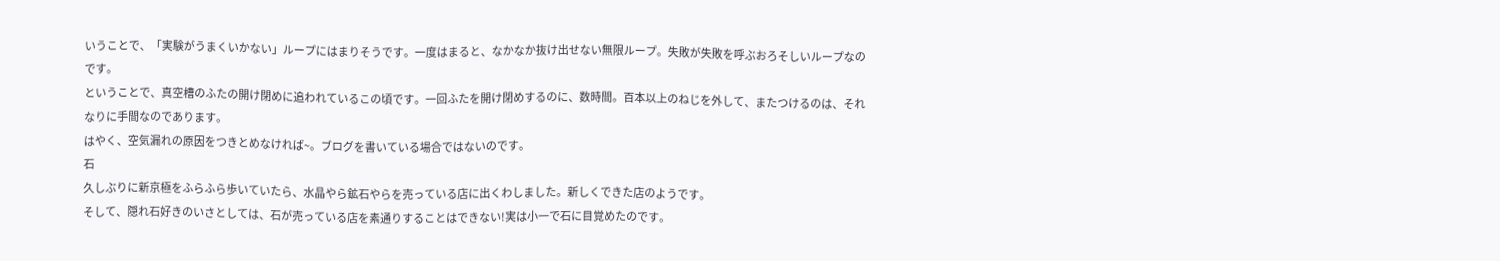いうことで、「実験がうまくいかない」ループにはまりそうです。一度はまると、なかなか抜け出せない無限ループ。失敗が失敗を呼ぶおろそしいループなのです。
ということで、真空槽のふたの開け閉めに追われているこの頃です。一回ふたを開け閉めするのに、数時間。百本以上のねじを外して、またつけるのは、それなりに手間なのであります。
はやく、空気漏れの原因をつきとめなければ~。ブログを書いている場合ではないのです。
石
久しぶりに新京極をふらふら歩いていたら、水晶やら鉱石やらを売っている店に出くわしました。新しくできた店のようです。
そして、隠れ石好きのいさとしては、石が売っている店を素通りすることはできない!実は小一で石に目覚めたのです。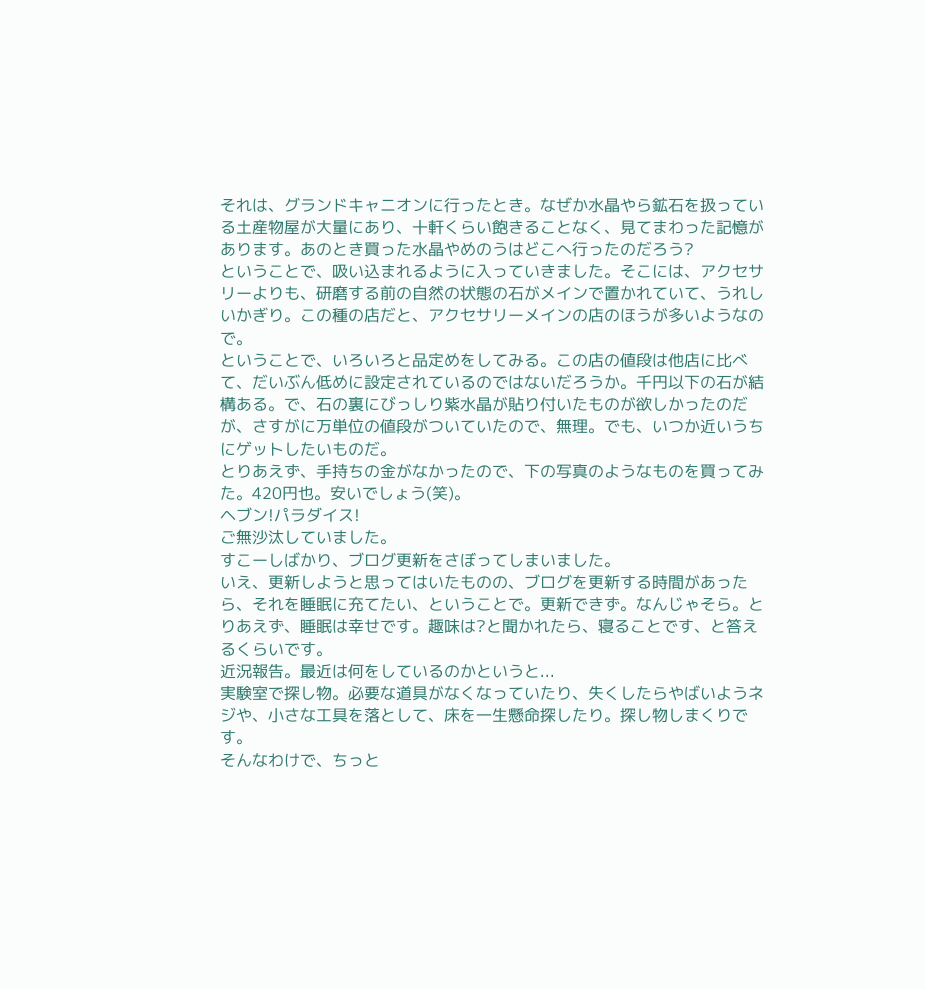それは、グランドキャニオンに行ったとき。なぜか水晶やら鉱石を扱っている土産物屋が大量にあり、十軒くらい飽きることなく、見てまわった記憶があります。あのとき買った水晶やめのうはどこへ行ったのだろう?
ということで、吸い込まれるように入っていきました。そこには、アクセサリーよりも、研磨する前の自然の状態の石がメインで置かれていて、うれしいかぎり。この種の店だと、アクセサリーメインの店のほうが多いようなので。
ということで、いろいろと品定めをしてみる。この店の値段は他店に比べて、だいぶん低めに設定されているのではないだろうか。千円以下の石が結構ある。で、石の裏にびっしり紫水晶が貼り付いたものが欲しかったのだが、さすがに万単位の値段がついていたので、無理。でも、いつか近いうちにゲットしたいものだ。
とりあえず、手持ちの金がなかったので、下の写真のようなものを買ってみた。420円也。安いでしょう(笑)。
ヘブン!パラダイス!
ご無沙汰していました。
すこーしばかり、ブログ更新をさぼってしまいました。
いえ、更新しようと思ってはいたものの、ブログを更新する時間があったら、それを睡眠に充てたい、ということで。更新できず。なんじゃそら。とりあえず、睡眠は幸せです。趣味は?と聞かれたら、寝ることです、と答えるくらいです。
近況報告。最近は何をしているのかというと...
実験室で探し物。必要な道具がなくなっていたり、失くしたらやばいようネジや、小さな工具を落として、床を一生懸命探したり。探し物しまくりです。
そんなわけで、ちっと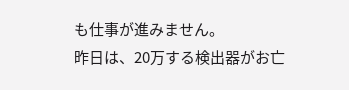も仕事が進みません。
昨日は、20万する検出器がお亡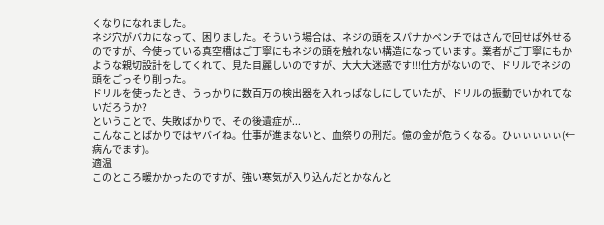くなりになれました。
ネジ穴がバカになって、困りました。そういう場合は、ネジの頭をスパナかペンチではさんで回せば外せるのですが、今使っている真空槽はご丁寧にもネジの頭を触れない構造になっています。業者がご丁寧にもかような親切設計をしてくれて、見た目麗しいのですが、大大大迷惑です!!!仕方がないので、ドリルでネジの頭をごっそり削った。
ドリルを使ったとき、うっかりに数百万の検出器を入れっぱなしにしていたが、ドリルの振動でいかれてないだろうか?
ということで、失敗ばかりで、その後遺症が...
こんなことばかりではヤバイね。仕事が進まないと、血祭りの刑だ。億の金が危うくなる。ひぃぃぃぃぃ(←病んでます)。
適温
このところ暖かかったのですが、強い寒気が入り込んだとかなんと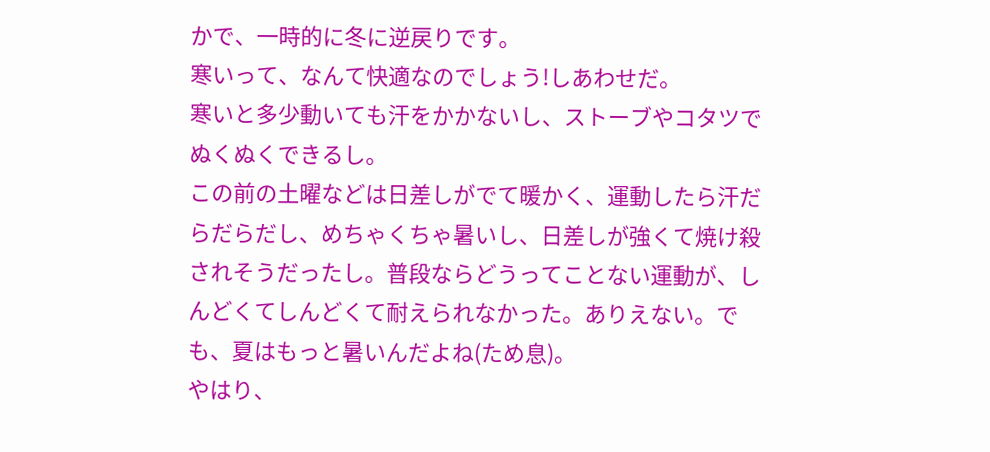かで、一時的に冬に逆戻りです。
寒いって、なんて快適なのでしょう!しあわせだ。
寒いと多少動いても汗をかかないし、ストーブやコタツでぬくぬくできるし。
この前の土曜などは日差しがでて暖かく、運動したら汗だらだらだし、めちゃくちゃ暑いし、日差しが強くて焼け殺されそうだったし。普段ならどうってことない運動が、しんどくてしんどくて耐えられなかった。ありえない。でも、夏はもっと暑いんだよね(ため息)。
やはり、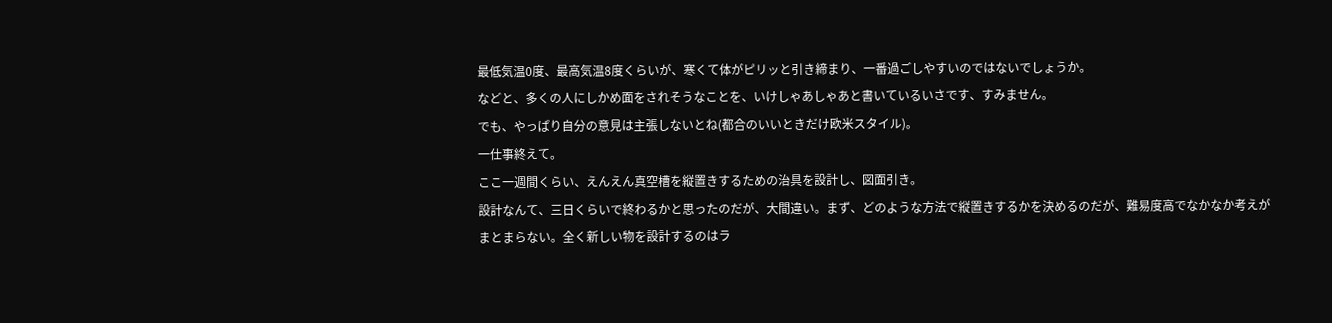最低気温0度、最高気温8度くらいが、寒くて体がピリッと引き締まり、一番過ごしやすいのではないでしょうか。
などと、多くの人にしかめ面をされそうなことを、いけしゃあしゃあと書いているいさです、すみません。
でも、やっぱり自分の意見は主張しないとね(都合のいいときだけ欧米スタイル)。
一仕事終えて。
ここ一週間くらい、えんえん真空槽を縦置きするための治具を設計し、図面引き。
設計なんて、三日くらいで終わるかと思ったのだが、大間違い。まず、どのような方法で縦置きするかを決めるのだが、難易度高でなかなか考えがまとまらない。全く新しい物を設計するのはラ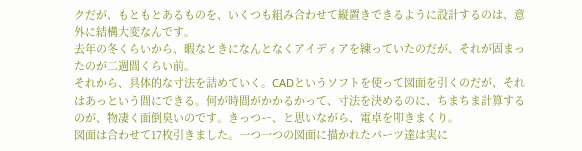クだが、もともとあるものを、いくつも組み合わせて縦置きできるように設計するのは、意外に結構大変なんです。
去年の冬くらいから、暇なときになんとなくアイディアを練っていたのだが、それが固まったのが二週間くらい前。
それから、具体的な寸法を詰めていく。CADというソフトを使って図面を引くのだが、それはあっという間にできる。何が時間がかかるかって、寸法を決めるのに、ちまちま計算するのが、物凄く面倒臭いのです。きっつー、と思いながら、電卓を叩きまくり。
図面は合わせて17枚引きました。一つ一つの図面に描かれたパーツ達は実に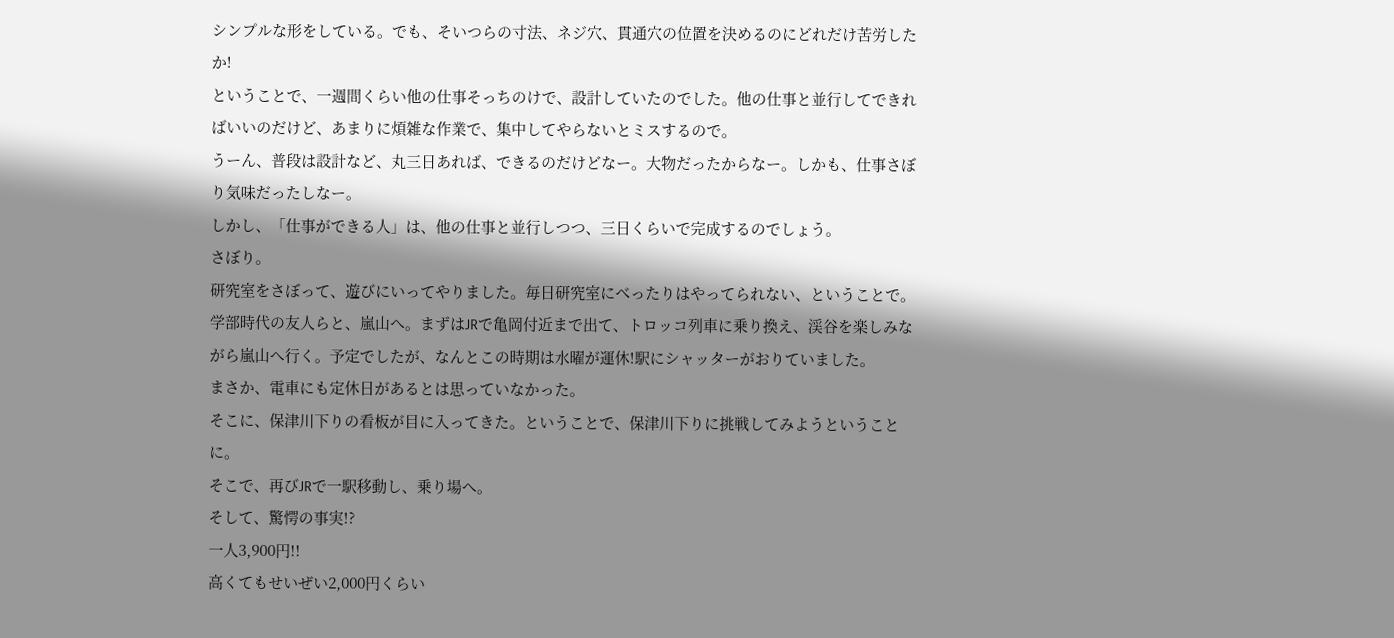シンプルな形をしている。でも、そいつらの寸法、ネジ穴、貫通穴の位置を決めるのにどれだけ苦労したか!
ということで、一週間くらい他の仕事そっちのけで、設計していたのでした。他の仕事と並行してできればいいのだけど、あまりに煩雑な作業で、集中してやらないとミスするので。
うーん、普段は設計など、丸三日あれば、できるのだけどなー。大物だったからなー。しかも、仕事さぼり気味だったしなー。
しかし、「仕事ができる人」は、他の仕事と並行しつつ、三日くらいで完成するのでしょう。
さぼり。
研究室をさぼって、遊びにいってやりました。毎日研究室にべったりはやってられない、ということで。
学部時代の友人らと、嵐山へ。まずはJRで亀岡付近まで出て、トロッコ列車に乗り換え、渓谷を楽しみながら嵐山へ行く。予定でしたが、なんとこの時期は水曜が運休!駅にシャッターがおりていました。
まさか、電車にも定休日があるとは思っていなかった。
そこに、保津川下りの看板が目に入ってきた。ということで、保津川下りに挑戦してみようということに。
そこで、再びJRで一駅移動し、乗り場へ。
そして、驚愕の事実!?
一人3,900円!!
高くてもせいぜい2,000円くらい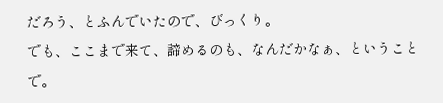だろう、とふんでいたので、びっくり。
でも、ここまで来て、諦めるのも、なんだかなぁ、ということで。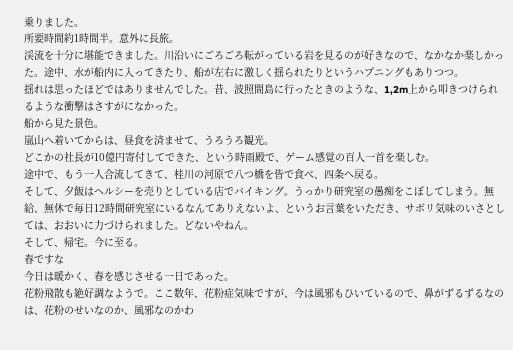乗りました。
所要時間約1時間半。意外に長旅。
渓流を十分に堪能できました。川沿いにごろごろ転がっている岩を見るのが好きなので、なかなか楽しかった。途中、水が船内に入ってきたり、船が左右に激しく揺られたりというハプニングもありつつ。
揺れは思ったほどではありませんでした。昔、波照間島に行ったときのような、1,2m上から叩きつけられるような衝撃はさすがになかった。
船から見た景色。
嵐山へ着いてからは、昼食を済ませて、うろうろ観光。
どこかの社長が10億円寄付してできた、という時雨殿で、ゲーム感覚の百人一首を楽しむ。
途中で、もう一人合流してきて、桂川の河原で八つ橋を皆で食べ、四条へ戻る。
そして、夕飯はヘルシーを売りとしている店でバイキング。うっかり研究室の愚痴をこぼしてしまう。無給、無休で毎日12時間研究室にいるなんてありえないよ、というお言葉をいただき、サボリ気味のいさとしては、おおいに力づけられました。どないやねん。
そして、帰宅。今に至る。
春ですな
今日は暖かく、春を感じさせる一日であった。
花粉飛散も絶好調なようで。ここ数年、花粉症気味ですが、今は風邪もひいているので、鼻がずるずるなのは、花粉のせいなのか、風邪なのかわ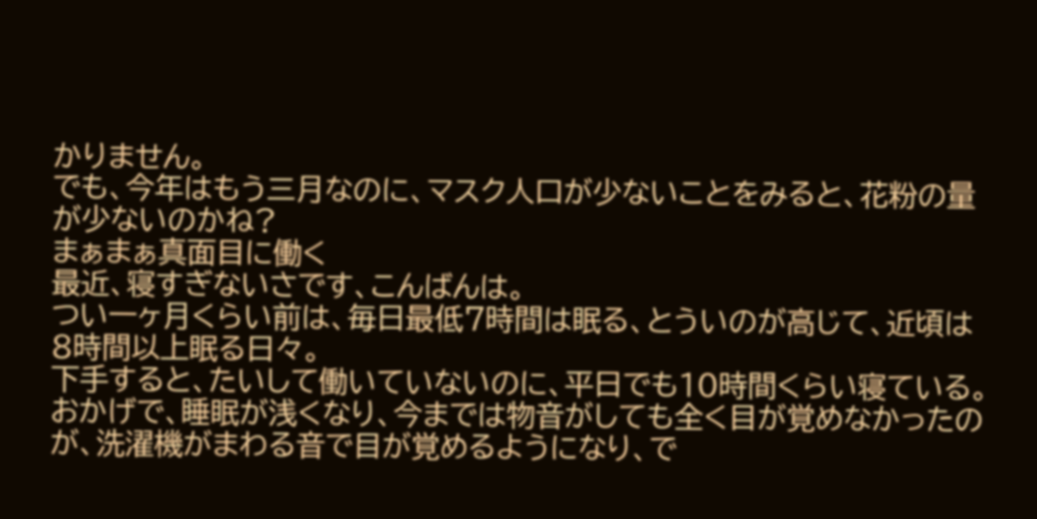かりません。
でも、今年はもう三月なのに、マスク人口が少ないことをみると、花粉の量が少ないのかね?
まぁまぁ真面目に働く
最近、寝すぎないさです、こんばんは。
つい一ヶ月くらい前は、毎日最低7時間は眠る、とういのが高じて、近頃は8時間以上眠る日々。
下手すると、たいして働いていないのに、平日でも10時間くらい寝ている。
おかげで、睡眠が浅くなり、今までは物音がしても全く目が覚めなかったのが、洗濯機がまわる音で目が覚めるようになり、で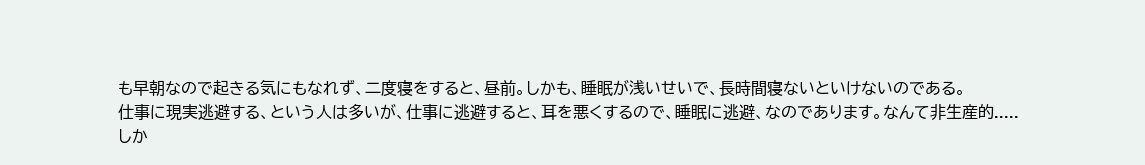も早朝なので起きる気にもなれず、二度寝をすると、昼前。しかも、睡眠が浅いせいで、長時間寝ないといけないのである。
仕事に現実逃避する、という人は多いが、仕事に逃避すると、耳を悪くするので、睡眠に逃避、なのであります。なんて非生産的.....
しか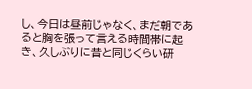し、今日は昼前じゃなく、まだ朝であると胸を張って言える時間帯に起き、久しぶりに昔と同じくらい研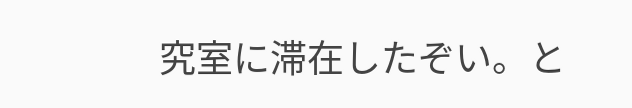究室に滞在したぞい。と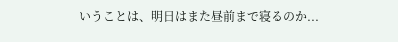いうことは、明日はまた昼前まで寝るのか...